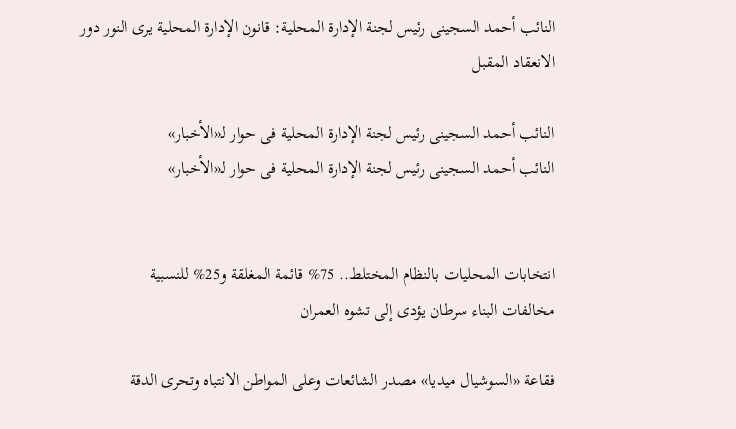النائب أحمد السجينى رئيس لجنة الإدارة المحلية: قانون الإدارة المحلية يرى النور دور الانعقاد المقبل

النائب أحمد السجينى رئيس لجنة الإدارة المحلية فى حوار لـ«الأخبار»
النائب أحمد السجينى رئيس لجنة الإدارة المحلية فى حوار لـ«الأخبار»


انتخابات المحليات بالنظام المختلط.. 75% قائمة المغلقة و25% للنسبية
مخالفات البناء سرطان يؤدى إلى تشوه العمران

فقاعة «السوشيال ميديا» مصدر الشائعات وعلى المواطن الانتباه وتحرى الدقة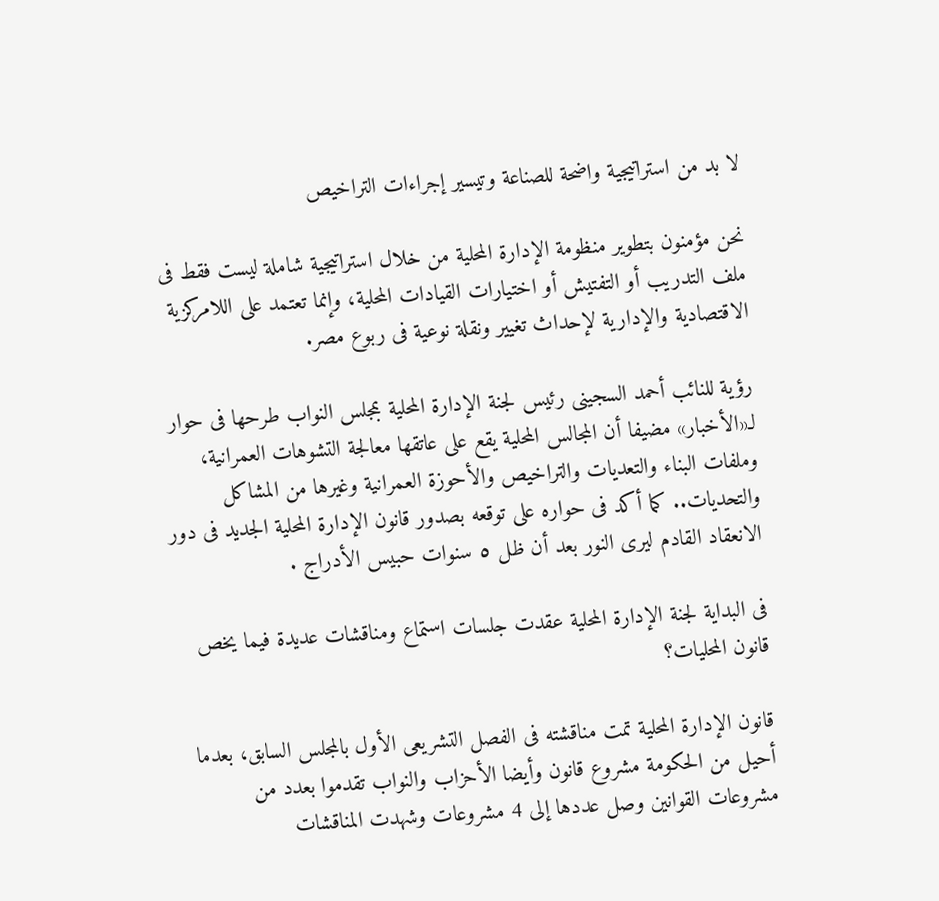لا بد من استراتيجية واضحة للصناعة وتيسير إجراءات التراخيص

نحن مؤمنون بتطوير منظومة الإدارة المحلية من خلال استراتيجية شاملة ليست فقط فى ملف التدريب أو التفتيش أو اختيارات القيادات المحلية، وإنما تعتمد على اللامركزية الاقتصادية والإدارية لإحداث تغيير ونقلة نوعية فى ربوع مصر.

رؤية للنائب أحمد السجينى رئيس لجنة الإدارة المحلية بمجلس النواب طرحها فى حوار لـ«الأخبار» مضيفا أن المجالس المحلية يقع على عاتقها معالجة التشوهات العمرانية، وملفات البناء والتعديات والتراخيص والأحوزة العمرانية وغيرها من المشاكل والتحديات.. كما أكد فى حواره على توقعه بصدور قانون الإدارة المحلية الجديد فى دور الانعقاد القادم ليرى النور بعد أن ظل ٥ سنوات حبيس الأدراج .

فى البداية لجنة الإدارة المحلية عقدت جلسات استماع ومناقشات عديدة فيما يخص قانون المحليات؟

قانون الإدارة المحلية تمت مناقشته فى الفصل التشريعى الأول بالمجلس السابق، بعدما أحيل من الحكومة مشروع قانون وأيضا الأحزاب والنواب تقدموا بعدد من مشروعات القوانين وصل عددها إلى 4 مشروعات وشهدت المناقشات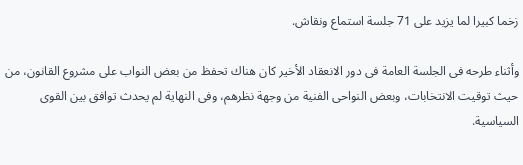زخما كبيرا لما يزيد على 71 جلسة استماع ونقاش.

وأثناء طرحه فى الجلسة العامة فى دور الانعقاد الأخير كان هناك تحفظ من بعض النواب على مشروع القانون، من حيث توقيت الانتخابات، وبعض النواحى الفنية من وجهة نظرهم، وفى النهاية لم يحدث توافق بين القوى السياسية.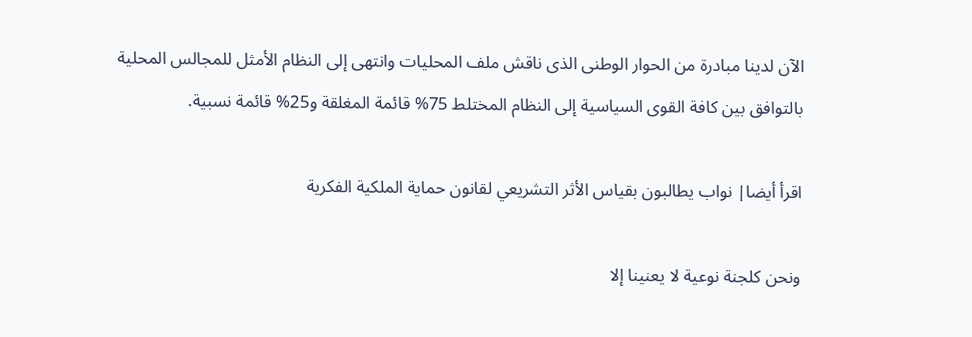الآن لدينا مبادرة من الحوار الوطنى الذى ناقش ملف المحليات وانتهى إلى النظام الأمثل للمجالس المحلية بالتوافق بين كافة القوى السياسية إلى النظام المختلط 75% قائمة المغلقة و25% قائمة نسبية.

اقرأ أيضا| نواب يطالبون بقياس الأثر التشريعي لقانون حماية الملكية الفكرية

ونحن كلجنة نوعية لا يعنينا إلا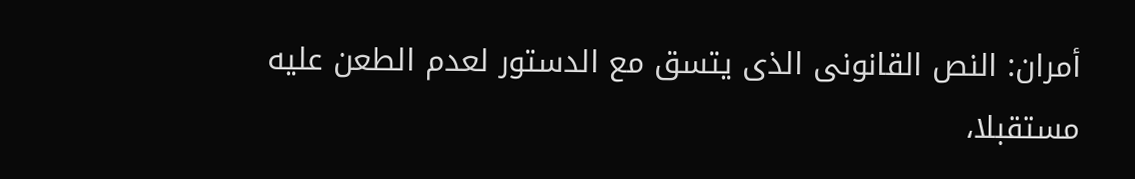أمران: النص القانونى الذى يتسق مع الدستور لعدم الطعن عليه مستقبلا،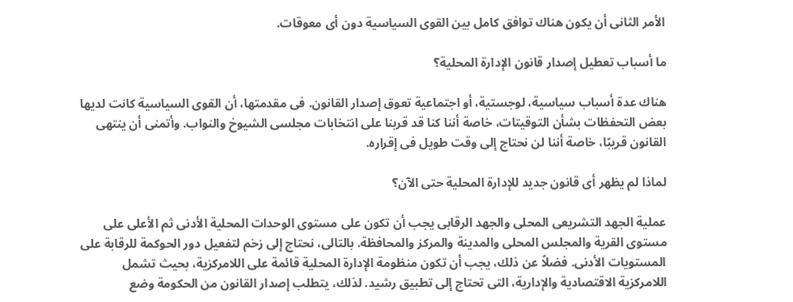الأمر الثانى أن يكون هناك توافق كامل بين القوى السياسية دون أى معوقات.

ما أسباب تعطيل إصدار قانون الإدارة المحلية؟

هناك عدة أسباب سياسية، لوجستية، أو اجتماعية تعوق إصدار القانون. فى مقدمتها، أن القوى السياسية كانت لديها بعض التحفظات بشأن التوقيتات، خاصة أننا كنا قد قربنا على انتخابات مجلسى الشيوخ والنواب. وأتمنى أن ينتهى القانون قريبًا، خاصة أننا لن نحتاج إلى وقت طويل فى إقراره.

لماذا لم يظهر أى قانون جديد للإدارة المحلية حتى الآن؟

عملية الجهد التشريعى المحلى والجهد الرقابى يجب أن تكون على مستوى الوحدات المحلية الأدنى ثم الأعلى على مستوى القرية والمجلس المحلى والمدينة والمركز والمحافظة. بالتالى، نحتاج إلى زخم لتفعيل دور الحوكمة للرقابة على المستويات الأدنى. فضلاً عن ذلك، يجب أن تكون منظومة الإدارة المحلية قائمة على اللامركزية، بحيث تشمل اللامركزية الاقتصادية والإدارية، التى تحتاج إلى تطبيق رشيد. لذلك، يتطلب إصدار القانون من الحكومة وضع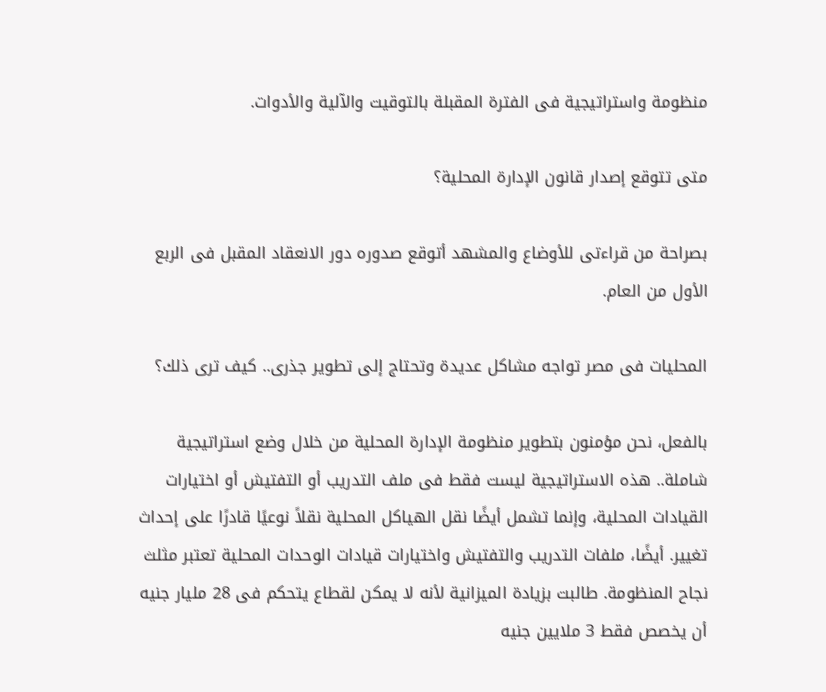منظومة واستراتيجية فى الفترة المقبلة بالتوقيت والآلية والأدوات.

متى تتوقع إصدار قانون الإدارة المحلية؟

بصراحة من قراءتى للأوضاع والمشهد أتوقع صدوره دور الانعقاد المقبل فى الربع الأول من العام.

المحليات فى مصر تواجه مشاكل عديدة وتحتاج إلى تطوير جذرى.. كيف ترى ذلك؟

بالفعل، نحن مؤمنون بتطوير منظومة الإدارة المحلية من خلال وضع استراتيجية شاملة.. هذه الاستراتيجية ليست فقط فى ملف التدريب أو التفتيش أو اختيارات القيادات المحلية، وإنما تشمل أيضًا نقل الهياكل المحلية نقلاً نوعيًا قادرًا على إحداث تغيير. أيضًا، ملفات التدريب والتفتيش واختيارات قيادات الوحدات المحلية تعتبر مثلث نجاح المنظومة. طالبت بزيادة الميزانية لأنه لا يمكن لقطاع يتحكم فى 28 مليار جنيه أن يخصص فقط 3 ملايين جنيه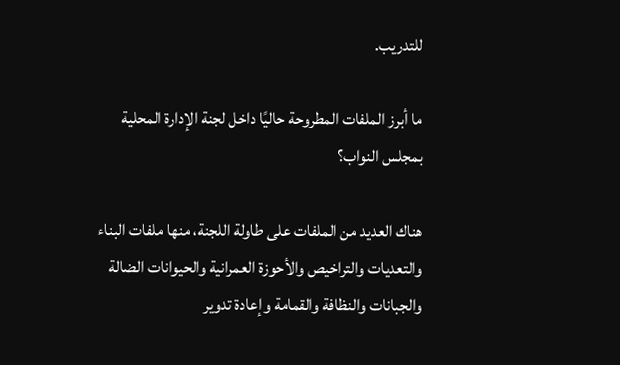للتدريب.

ما أبرز الملفات المطروحة حاليًا داخل لجنة الإدارة المحلية بمجلس النواب؟

هناك العديد من الملفات على طاولة اللجنة، منها ملفات البناء والتعديات والتراخيص والأحوزة العمرانية والحيوانات الضالة والجبانات والنظافة والقمامة وإعادة تدوير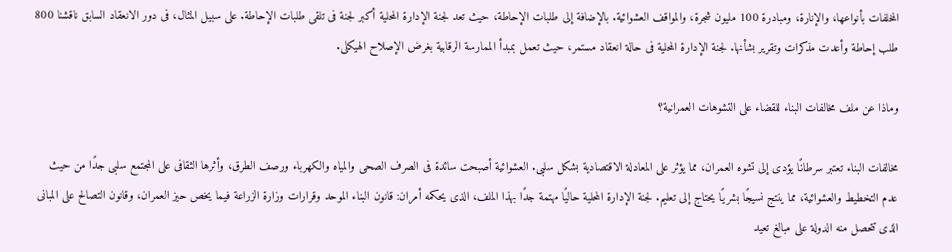المخلفات بأنواعها، والإنارة، ومبادرة 100 مليون شجرة، والمواقف العشوائية. بالإضافة إلى طلبات الإحاطة، حيث تعد لجنة الإدارة المحلية أكبر لجنة فى تلقى طلبات الإحاطة. على سبيل المثال، فى دور الانعقاد السابق ناقشنا 800 طلب إحاطة وأعدت مذكرات وتقرير بشأنها. لجنة الإدارة المحلية فى حالة انعقاد مستمر، حيث تعمل بمبدأ الممارسة الرقابية بغرض الإصلاح الهيكلى.

وماذا عن ملف مخالفات البناء للقضاء على التشوهات العمرانية؟

مخالفات البناء تعتبر سرطانًا يؤدى إلى تشوه العمران، مما يؤثر على المعادلة الاقتصادية بشكل سلبى. العشوائية أصبحت سائدة فى الصرف الصحى والمياه والكهرباء ورصف الطرق، وأثرها الثقافى على المجتمع سلبى جدًا من حيث عدم التخطيط والعشوائية، مما ينتج نسيجًا بشريًا يحتاج إلى تعليم. لجنة الإدارة المحلية حاليًا مهتمة جدًا بهذا الملف، الذى يحكمه أمران: قانون البناء الموحد وقرارات وزارة الزراعة فيما يخص حيز العمران، وقانون التصالح على المبانى الذى تتحصل منه الدولة على مبالغ تعيد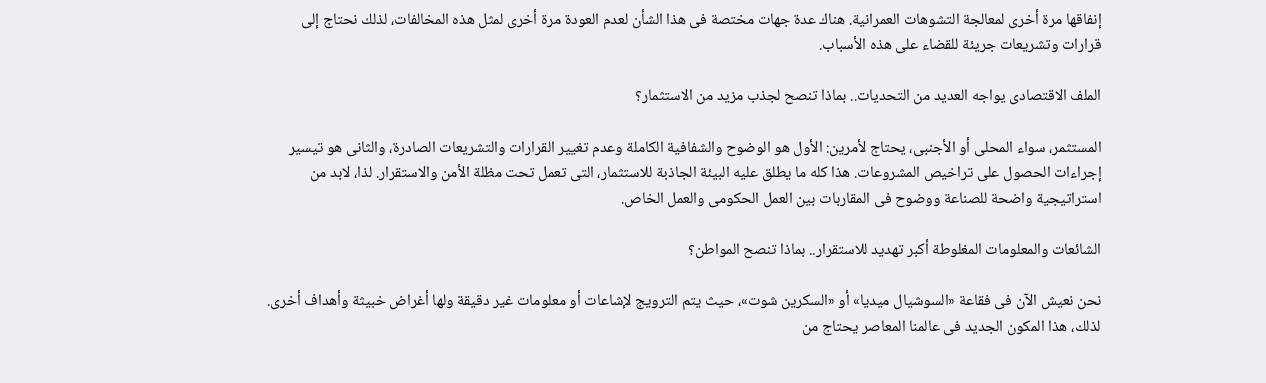إنفاقها مرة أخرى لمعالجة التشوهات العمرانية. هناك عدة جهات مختصة فى هذا الشأن لعدم العودة مرة أخرى لمثل هذه المخالفات، لذلك نحتاج إلى قرارات وتشريعات جريئة للقضاء على هذه الأسباب.

الملف الاقتصادى يواجه العديد من التحديات.. بماذا تنصح لجذب مزيد من الاستثمار؟

المستثمر، سواء المحلى أو الأجنبى، يحتاج لأمرين: الأول هو الوضوح والشفافية الكاملة وعدم تغيير القرارات والتشريعات الصادرة، والثانى هو تيسير إجراءات الحصول على تراخيص المشروعات. هذا كله ما يطلق عليه البيئة الجاذبة للاستثمار، التى تعمل تحت مظلة الأمن والاستقرار. لذا، لابد من استراتيجية واضحة للصناعة ووضوح فى المقاربات بين العمل الحكومى والعمل الخاص.

الشائعات والمعلومات المغلوطة أكبر تهديد للاستقرار.. بماذا تنصح المواطن؟

نحن نعيش الآن فى فقاعة «السوشيال ميديا» أو «السكرين شوت»، حيث يتم الترويج لإشاعات أو معلومات غير دقيقة ولها أغراض خبيثة وأهداف أخرى. لذلك، هذا المكون الجديد فى عالمنا المعاصر يحتاج من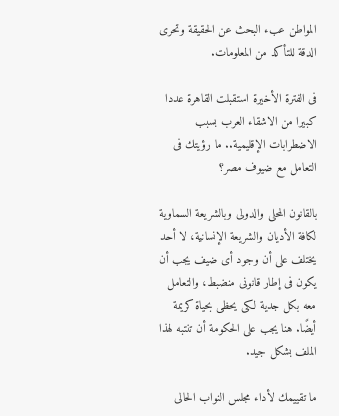المواطن عبء البحث عن الحقيقة وتحرى الدقة للتأكد من المعلومات.

فى الفترة الأخيرة استقبلت القاهرة عددا كبيرا من الاشقاء العرب بسبب الاضطرابات الإقليمية.. ما رؤيتك فى التعامل مع ضيوف مصر؟

بالقانون المحلى والدولى وبالشريعة السماوية لكافة الأديان والشريعة الإنسانية، لا أحد يختلف على أن وجود أى ضيف يجب أن يكون فى إطار قانونى منضبط، والتعامل معه بكل جدية لكى يحظى بحياة كريمة أيضًا. هنا يجب على الحكومة أن تنتبه لهذا الملف بشكل جيد.

ما تقييمك لأداء مجلس النواب الحالى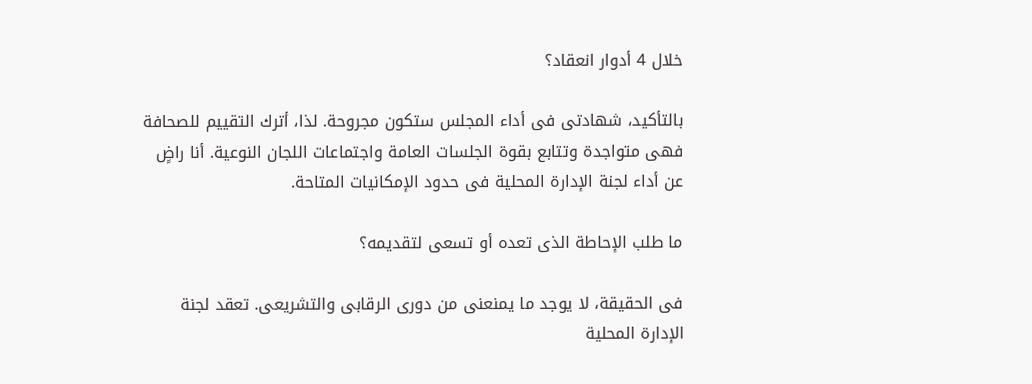خلال 4 أدوار انعقاد؟

بالتأكيد، شهادتى فى أداء المجلس ستكون مجروحة. لذا، أترك التقييم للصحافة فهى متواجدة وتتابع بقوة الجلسات العامة واجتماعات اللجان النوعية. أنا راضٍ عن أداء لجنة الإدارة المحلية فى حدود الإمكانيات المتاحة.

ما طلب الإحاطة الذى تعده أو تسعى لتقديمه؟

فى الحقيقة، لا يوجد ما يمنعنى من دورى الرقابى والتشريعى. تعقد لجنة الإدارة المحلية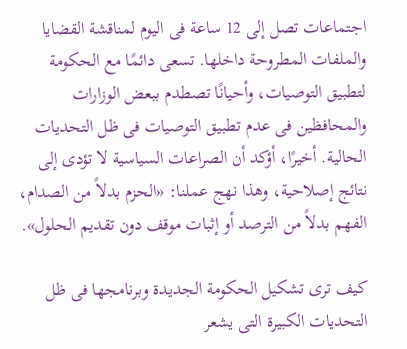اجتماعات تصل إلى 12 ساعة فى اليوم لمناقشة القضايا والملفات المطروحة داخلها. تسعى دائمًا مع الحكومة لتطبيق التوصيات، وأحيانًا تصطدم ببعض الوزارات والمحافظين فى عدم تطبيق التوصيات فى ظل التحديات الحالية. أخيرًا، أؤكد أن الصراعات السياسية لا تؤدى إلى نتائج إصلاحية، وهذا نهج عملنا: «الحزم بدلاً من الصدام، الفهم بدلاً من الترصد أو إثبات موقف دون تقديم الحلول».

كيف ترى تشكيل الحكومة الجديدة وبرنامجها فى ظل التحديات الكبيرة التى يشعر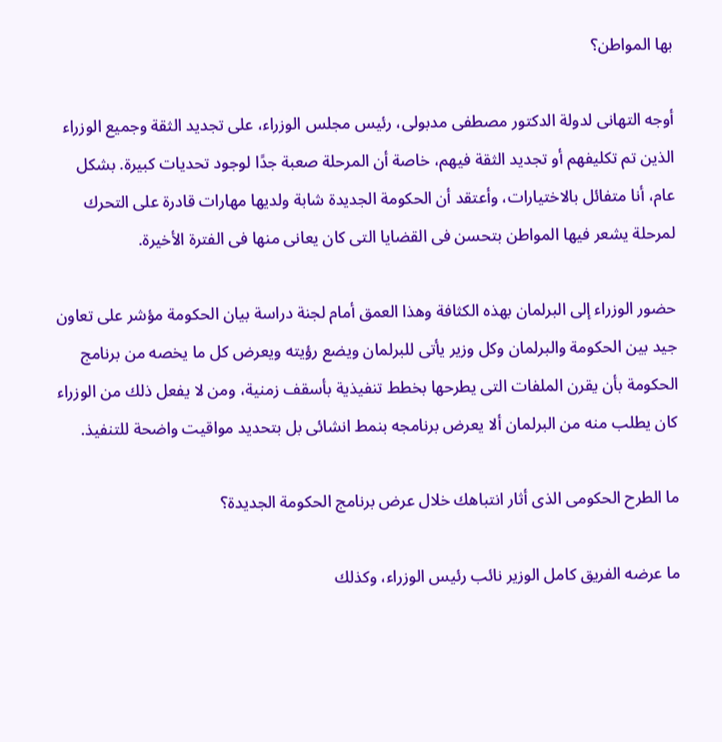بها المواطن؟

أوجه التهانى لدولة الدكتور مصطفى مدبولى، رئيس مجلس الوزراء، على تجديد الثقة وجميع الوزراء الذين تم تكليفهم أو تجديد الثقة فيهم، خاصة أن المرحلة صعبة جدًا لوجود تحديات كبيرة. بشكل عام، أنا متفائل بالاختيارات، وأعتقد أن الحكومة الجديدة شابة ولديها مهارات قادرة على التحرك لمرحلة يشعر فيها المواطن بتحسن فى القضايا التى كان يعانى منها فى الفترة الأخيرة.

حضور الوزراء إلى البرلمان بهذه الكثافة وهذا العمق أمام لجنة دراسة بيان الحكومة مؤشر على تعاون جيد بين الحكومة والبرلمان وكل وزير يأتى للبرلمان ويضع رؤيته ويعرض كل ما يخصه من برنامج الحكومة بأن يقرن الملفات التى يطرحها بخطط تنفيذية بأسقف زمنية، ومن لا يفعل ذلك من الوزراء كان يطلب منه من البرلمان ألا يعرض برنامجه بنمط انشائى بل بتحديد مواقيت واضحة للتنفيذ.

ما الطرح الحكومى الذى أثار انتباهك خلال عرض برنامج الحكومة الجديدة؟

ما عرضه الفريق كامل الوزير نائب رئيس الوزراء، وكذلك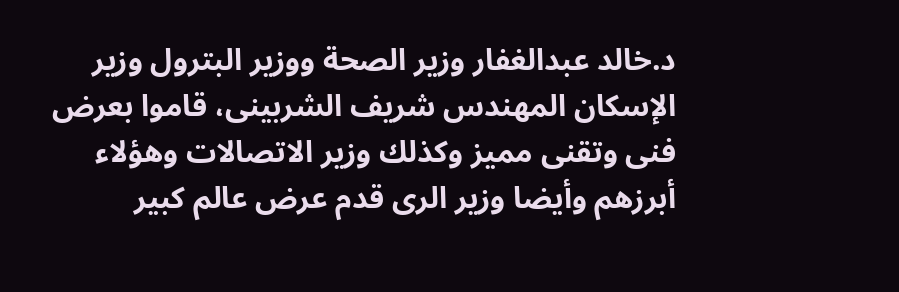د.خالد عبدالغفار وزير الصحة ووزير البترول وزير الإسكان المهندس شريف الشربينى، قاموا بعرض فنى وتقنى مميز وكذلك وزير الاتصالات وهؤلاء أبرزهم وأيضا وزير الرى قدم عرض عالم كبير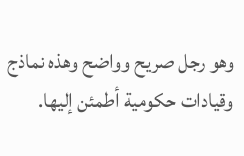وهو رجل صريح وواضح وهذه نماذج وقيادات حكومية أطمئن إليها.